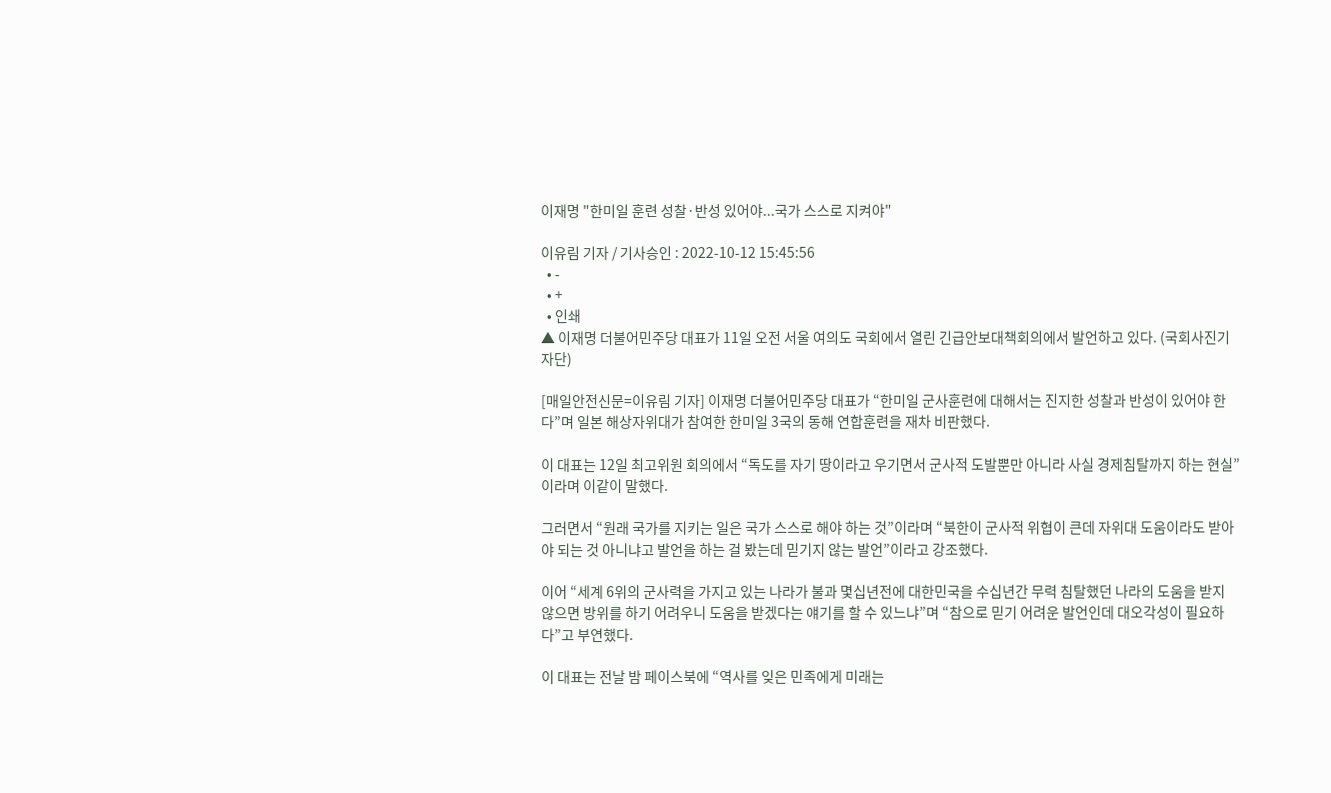이재명 "한미일 훈련 성찰·반성 있어야...국가 스스로 지켜야"

이유림 기자 / 기사승인 : 2022-10-12 15:45:56
  • -
  • +
  • 인쇄
▲ 이재명 더불어민주당 대표가 11일 오전 서울 여의도 국회에서 열린 긴급안보대책회의에서 발언하고 있다. (국회사진기자단)

[매일안전신문=이유림 기자] 이재명 더불어민주당 대표가 “한미일 군사훈련에 대해서는 진지한 성찰과 반성이 있어야 한다”며 일본 해상자위대가 참여한 한미일 3국의 동해 연합훈련을 재차 비판했다.

이 대표는 12일 최고위원 회의에서 “독도를 자기 땅이라고 우기면서 군사적 도발뿐만 아니라 사실 경제침탈까지 하는 현실”이라며 이같이 말했다.

그러면서 “원래 국가를 지키는 일은 국가 스스로 해야 하는 것”이라며 “북한이 군사적 위협이 큰데 자위대 도움이라도 받아야 되는 것 아니냐고 발언을 하는 걸 봤는데 믿기지 않는 발언”이라고 강조했다.

이어 “세계 6위의 군사력을 가지고 있는 나라가 불과 몇십년전에 대한민국을 수십년간 무력 침탈했던 나라의 도움을 받지 않으면 방위를 하기 어려우니 도움을 받겠다는 얘기를 할 수 있느냐”며 “참으로 믿기 어려운 발언인데 대오각성이 필요하다”고 부연했다.

이 대표는 전날 밤 페이스북에 “역사를 잊은 민족에게 미래는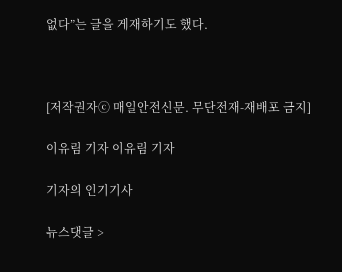없다”는 글을 게재하기도 했다.



[저작권자ⓒ 매일안전신문. 무단전재-재배포 금지]

이유림 기자 이유림 기자

기자의 인기기사

뉴스댓글 >